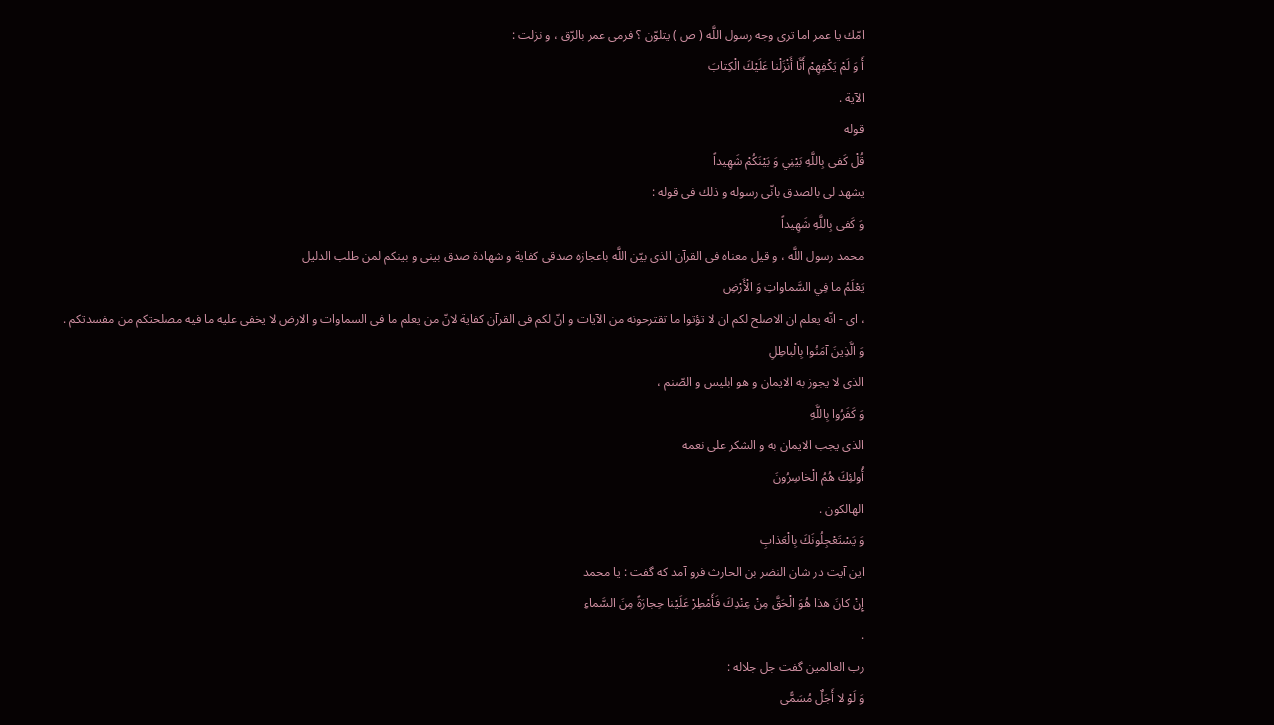امّك يا عمر اما ترى وجه رسول اللَّه ( ص ) يتلوّن ؟ فرمى عمر بالرّق ، و نزلت :
أَ وَ لَمْ يَكْفِهِمْ أَنَّا أَنْزَلْنا عَلَيْكَ الْكِتابَ
الآية .
قوله
قُلْ كَفى بِاللَّهِ بَيْنِي وَ بَيْنَكُمْ شَهِيداً
يشهد لى بالصدق بانّى رسوله و ذلك فى قوله :
وَ كَفى بِاللَّهِ شَهِيداً
محمد رسول اللَّه ، و قيل معناه فى القرآن الذى بيّن اللَّه باعجازه صدقى كفاية و شهادة صدق بينى و بينكم لمن طلب الدليل
يَعْلَمُ ما فِي السَّماواتِ وَ الْأَرْضِ
، اى - انّه يعلم ان الاصلح لكم ان لا تؤتوا ما تقترحونه من الآيات و انّ لكم فى القرآن كفاية لانّ من يعلم ما فى السماوات و الارض لا يخفى عليه ما فيه مصلحتكم من مفسدتكم .
وَ الَّذِينَ آمَنُوا بِالْباطِلِ
الذى لا يجوز به الايمان و هو ابليس و الصّنم ،
وَ كَفَرُوا بِاللَّهِ
الذى يجب الايمان به و الشكر على نعمه
أُولئِكَ هُمُ الْخاسِرُونَ
الهالكون .
وَ يَسْتَعْجِلُونَكَ بِالْعَذابِ
اين آيت در شان النضر بن الحارث فرو آمد كه گفت : يا محمد
إِنْ كانَ هذا هُوَ الْحَقَّ مِنْ عِنْدِكَ فَأَمْطِرْ عَلَيْنا حِجارَةً مِنَ السَّماءِ
.
رب العالمين گفت جل جلاله :
وَ لَوْ لا أَجَلٌ مُسَمًّى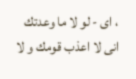، اى - لو لا ما وعدتك انى لا اعذب قومك و لا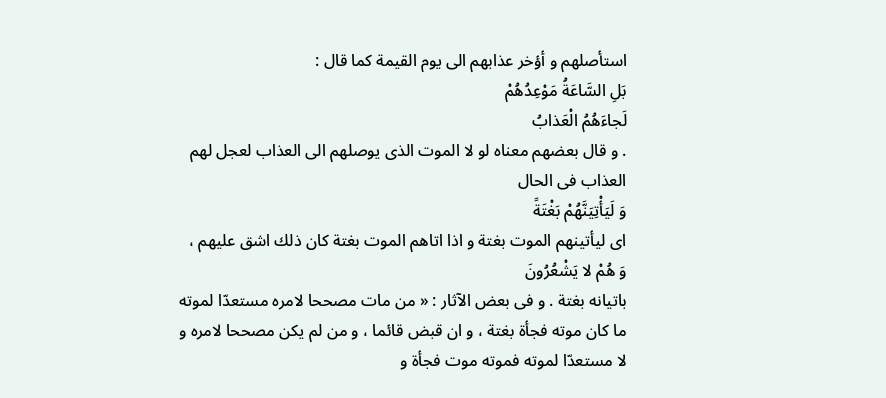استأصلهم و أؤخر عذابهم الى يوم القيمة كما قال :
بَلِ السَّاعَةُ مَوْعِدُهُمْ
لَجاءَهُمُ الْعَذابُ
. و قال بعضهم معناه لو لا الموت الذى يوصلهم الى العذاب لعجل لهم العذاب فى الحال
وَ لَيَأْتِيَنَّهُمْ بَغْتَةً
اى ليأتينهم الموت بغتة و اذا اتاهم الموت بغتة كان ذلك اشق عليهم ،
وَ هُمْ لا يَشْعُرُونَ
باتيانه بغتة . و فى بعض الآثار : « من مات مصححا لامره مستعدّا لموته ما كان موته فجأة بغتة ، و ان قبض قائما ، و من لم يكن مصححا لامره و لا مستعدّا لموته فموته موت فجأة و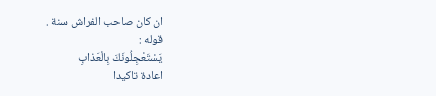ان كان صاحب الفراش سنة .
قوله :
يَسْتَعْجِلُونَكَ بِالْعَذابِ
اعادة تاكيدا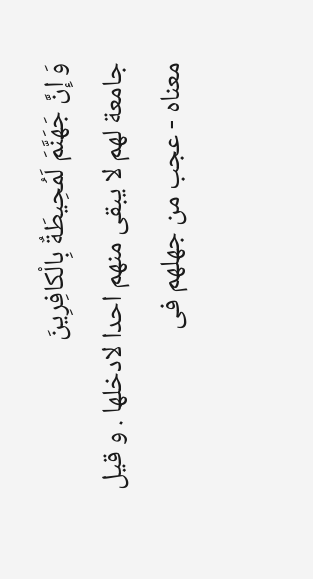وَ إِنَّ جَهَنَّمَ لَمُحِيطَةٌ بِالْكافِرِينَ
جامعة لهم لا يبقى منهم احدا لادخلها . و قيل معناه - عجب من جهلهم فى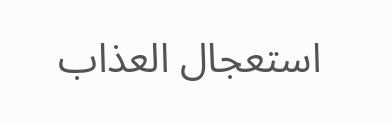استعجال العذاب